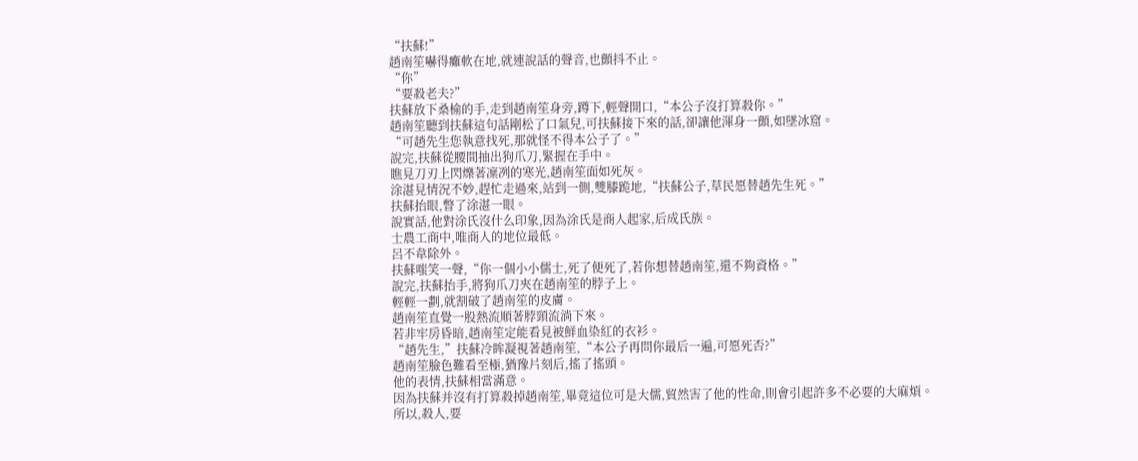“扶蘇!”
趙南笙嚇得癱軟在地,就連說話的聲音,也顫抖不止。
“你”
“要殺老夫?”
扶蘇放下桑榆的手,走到趙南笙身旁,蹲下,輕聲開口,“本公子沒打算殺你。”
趙南笙聽到扶蘇這句話剛松了口氣兒,可扶蘇接下來的話,卻讓他渾身一顫,如墜冰窟。
“可趙先生您執意找死,那就怪不得本公子了。”
說完,扶蘇從腰間抽出狗爪刀,緊握在手中。
瞧見刀刃上閃爍著凜冽的寒光,趙南笙面如死灰。
涂湛見情況不妙,趕忙走過來,站到一側,雙膝跪地,“扶蘇公子,草民愿替趙先生死。”
扶蘇抬眼,瞥了涂湛一眼。
說實話,他對涂氏沒什么印象,因為涂氏是商人起家,后成氏族。
士農工商中,唯商人的地位最低。
呂不韋除外。
扶蘇嗤笑一聲,“你一個小小儒士,死了便死了,若你想替趙南笙,還不夠資格。”
說完,扶蘇抬手,將狗爪刀夾在趙南笙的脖子上。
輕輕一劃,就割破了趙南笙的皮膚。
趙南笙直覺一股熱流順著脖頸流淌下來。
若非牢房昏暗,趙南笙定能看見被鮮血染紅的衣衫。
“趙先生,”扶蘇冷眸凝視著趙南笙,“本公子再問你最后一遍,可愿死否?”
趙南笙臉色難看至極,猶豫片刻后,搖了搖頭。
他的表情,扶蘇相當滿意。
因為扶蘇并沒有打算殺掉趙南笙,畢竟這位可是大儒,貿然害了他的性命,則會引起許多不必要的大麻煩。
所以,殺人,要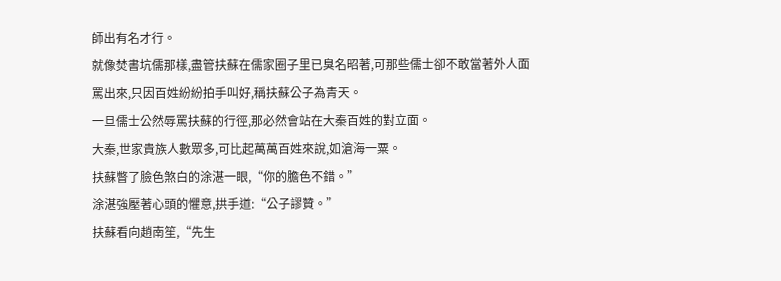師出有名才行。
就像焚書坑儒那樣,盡管扶蘇在儒家圈子里已臭名昭著,可那些儒士卻不敢當著外人面罵出來,只因百姓紛紛拍手叫好,稱扶蘇公子為青天。
一旦儒士公然辱罵扶蘇的行徑,那必然會站在大秦百姓的對立面。
大秦,世家貴族人數眾多,可比起萬萬百姓來說,如滄海一粟。
扶蘇瞥了臉色煞白的涂湛一眼,“你的膽色不錯。”
涂湛強壓著心頭的懼意,拱手道:“公子謬贊。”
扶蘇看向趙南笙,“先生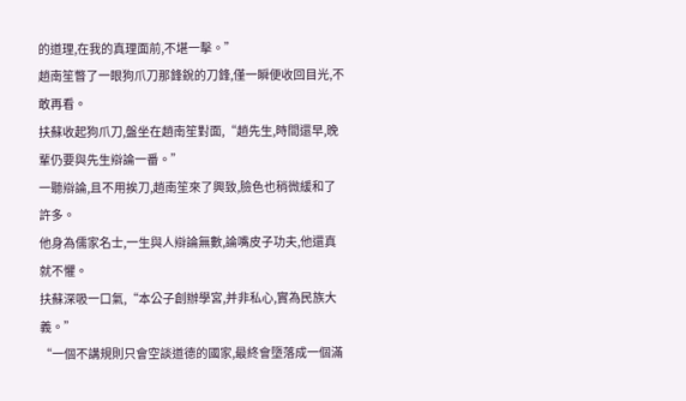的道理,在我的真理面前,不堪一擊。”
趙南笙瞥了一眼狗爪刀那鋒銳的刀鋒,僅一瞬便收回目光,不敢再看。
扶蘇收起狗爪刀,盤坐在趙南笙對面,“趙先生,時間還早,晚輩仍要與先生辯論一番。”
一聽辯論,且不用挨刀,趙南笙來了興致,臉色也稍微緩和了許多。
他身為儒家名士,一生與人辯論無數,論嘴皮子功夫,他還真就不懼。
扶蘇深吸一口氣,“本公子創辦學宮,并非私心,實為民族大義。”
“一個不講規則只會空談道德的國家,最終會墮落成一個滿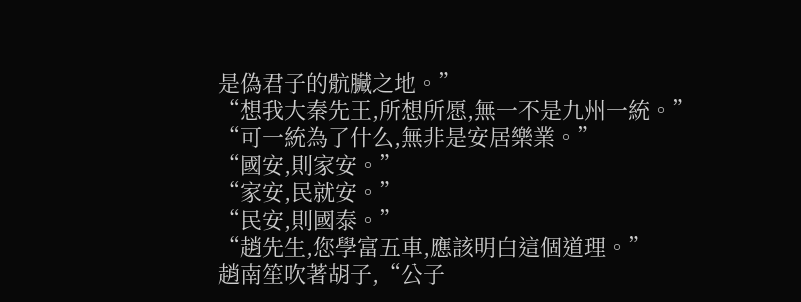是偽君子的骯臟之地。”
“想我大秦先王,所想所愿,無一不是九州一統。”
“可一統為了什么,無非是安居樂業。”
“國安,則家安。”
“家安,民就安。”
“民安,則國泰。”
“趙先生,您學富五車,應該明白這個道理。”
趙南笙吹著胡子,“公子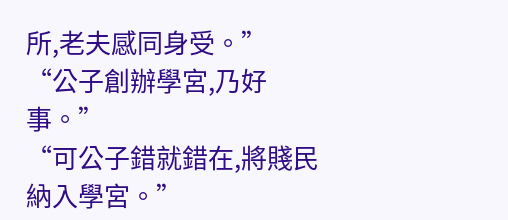所,老夫感同身受。”
“公子創辦學宮,乃好事。”
“可公子錯就錯在,將賤民納入學宮。”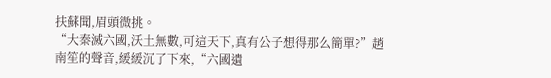扶蘇聞,眉頭微挑。
“大秦滅六國,沃土無數,可這天下,真有公子想得那么簡單?”趙南笙的聲音,緩緩沉了下來,“六國遺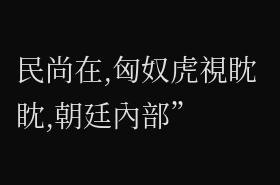民尚在,匈奴虎視眈眈,朝廷內部”